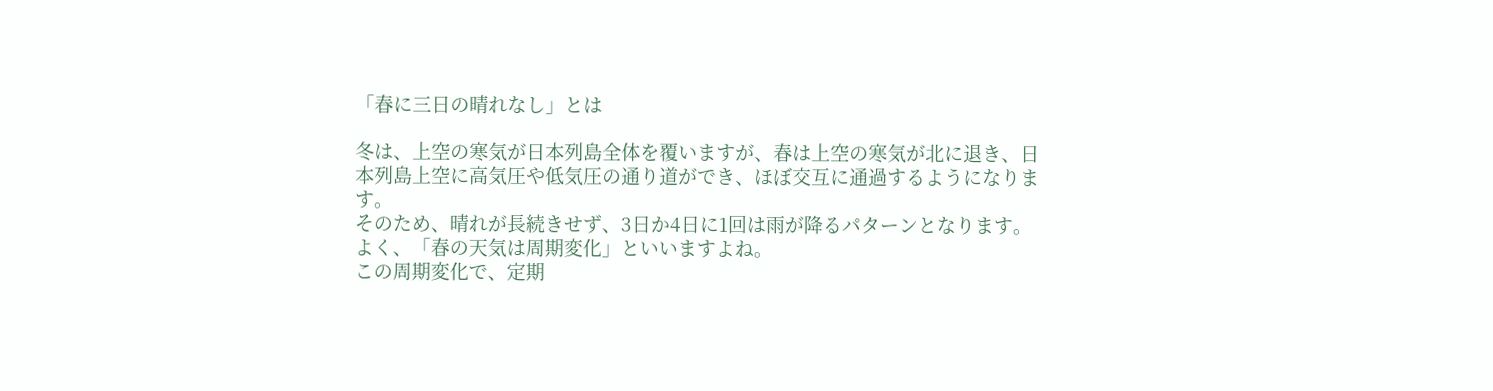「春に三日の晴れなし」とは

冬は、上空の寒気が日本列島全体を覆いますが、春は上空の寒気が北に退き、日本列島上空に高気圧や低気圧の通り道ができ、ほぼ交互に通過するようになります。
そのため、晴れが長続きせず、3日か4日に1回は雨が降るパターンとなります。
よく、「春の天気は周期変化」といいますよね。
この周期変化で、定期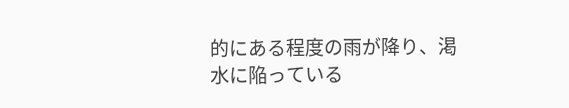的にある程度の雨が降り、渇水に陥っている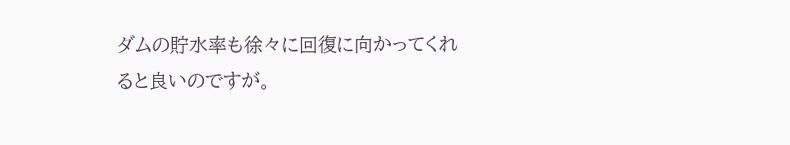ダムの貯水率も徐々に回復に向かってくれると良いのですが。